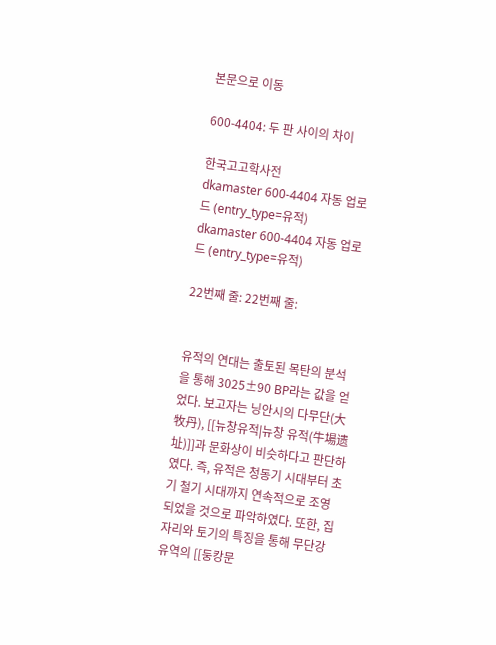본문으로 이동

600-4404: 두 판 사이의 차이

한국고고학사전
dkamaster 600-4404 자동 업로드 (entry_type=유적)
dkamaster 600-4404 자동 업로드 (entry_type=유적)

22번째 줄: 22번째 줄:


유적의 연대는 출토된 목탄의 분석을 통해 3025±90 BP라는 값을 얻었다. 보고자는 닝안시의 다무단(大牧丹), [[뉴창유적|뉴창 유적(牛場遗址)]]과 문화상이 비슷하다고 판단하였다. 즉, 유적은 청동기 시대부터 초기 철기 시대까지 연속적으로 조영되었을 것으로 파악하였다. 또한, 집자리와 토기의 특징을 통해 무단강 유역의 [[둥캉문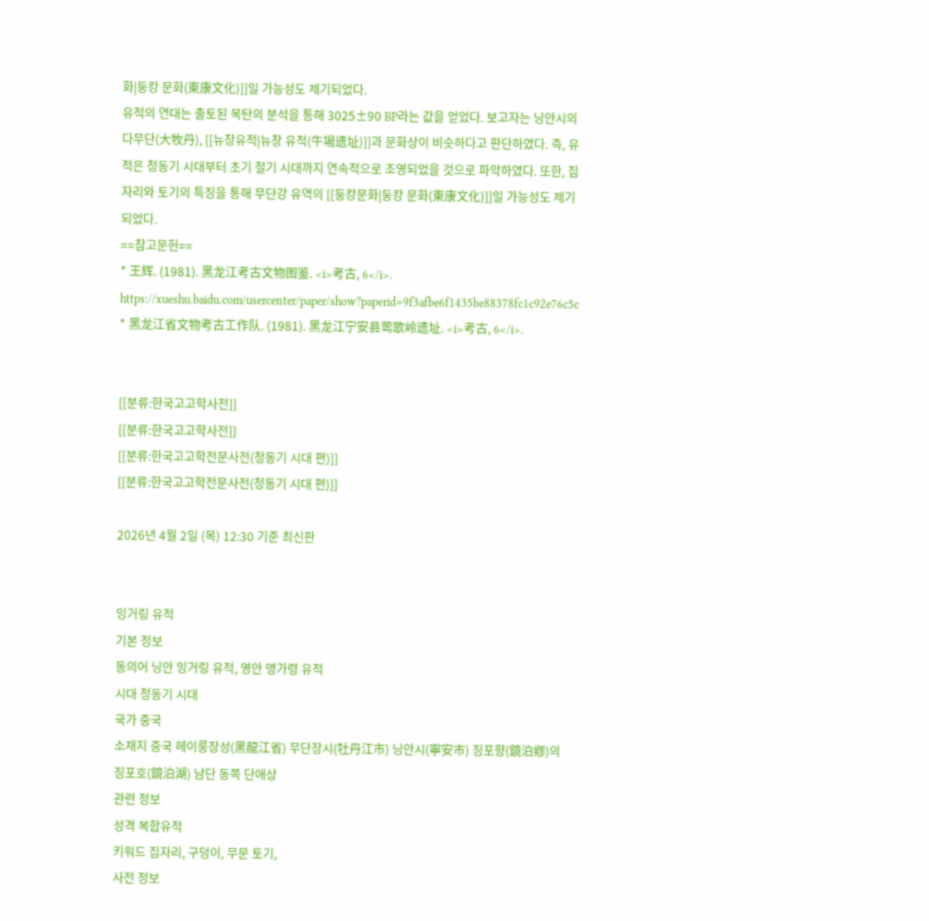화|둥캉 문화(東康文化)]]일 가능성도 제기되었다.
유적의 연대는 출토된 목탄의 분석을 통해 3025±90 BP라는 값을 얻었다. 보고자는 닝안시의 다무단(大牧丹), [[뉴창유적|뉴창 유적(牛場遗址)]]과 문화상이 비슷하다고 판단하였다. 즉, 유적은 청동기 시대부터 초기 철기 시대까지 연속적으로 조영되었을 것으로 파악하였다. 또한, 집자리와 토기의 특징을 통해 무단강 유역의 [[둥캉문화|둥캉 문화(東康文化)]]일 가능성도 제기되었다.
==참고문헌==
* 王辉. (1981). 黑龙江考古文物图鉴. <i>考古, 6</i>. https://xueshu.baidu.com/usercenter/paper/show?paperid=9f3afbe6f1435be88378fc1c92e76c5c
* 黑龙江省文物考古工作队. (1981). 黑龙江宁安县莺歌岭遗址. <i>考古, 6</i>.


[[분류:한국고고학사전]]
[[분류:한국고고학사전]]
[[분류:한국고고학전문사전(청동기 시대 편)]]
[[분류:한국고고학전문사전(청동기 시대 편)]]

2026년 4월 2일 (목) 12:30 기준 최신판


잉거링 유적
기본 정보
동의어 닝안 잉거링 유적, 영안 앵가령 유적
시대 청동기 시대
국가 중국
소재지 중국 헤이룽장성(黑龍江省) 무단장시(牡丹江市) 닝안시(寧安市) 징포향(鏡泊鄕)의 징포호(鏡泊湖) 남단 동쪽 단애상
관련 정보
성격 복합유적
키워드 집자리, 구덩이, 무문 토기,
사전 정보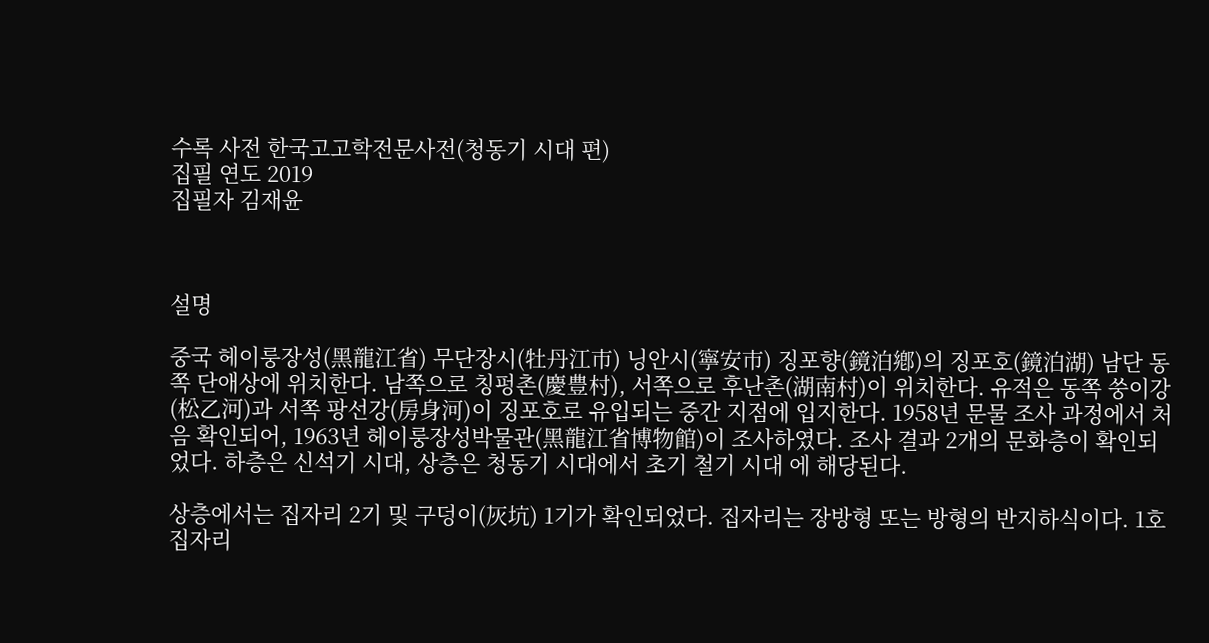수록 사전 한국고고학전문사전(청동기 시대 편)
집필 연도 2019
집필자 김재윤



설명

중국 헤이룽장성(黑龍江省) 무단장시(牡丹江市) 닝안시(寧安市) 징포향(鏡泊鄕)의 징포호(鏡泊湖) 남단 동쪽 단애상에 위치한다. 남쪽으로 칭펑촌(慶豊村), 서쪽으로 후난촌(湖南村)이 위치한다. 유적은 동쪽 쑹이강(松乙河)과 서쪽 팡선강(房身河)이 징포호로 유입되는 중간 지점에 입지한다. 1958년 문물 조사 과정에서 처음 확인되어, 1963년 헤이룽장성박물관(黑龍江省博物館)이 조사하였다. 조사 결과 2개의 문화층이 확인되었다. 하층은 신석기 시대, 상층은 청동기 시대에서 초기 철기 시대 에 해당된다.

상층에서는 집자리 2기 및 구덩이(灰坑) 1기가 확인되었다. 집자리는 장방형 또는 방형의 반지하식이다. 1호 집자리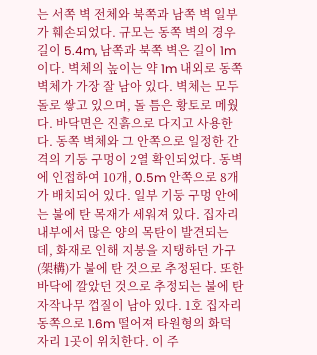는 서쪽 벽 전체와 북쪽과 남쪽 벽 일부가 훼손되었다. 규모는 동쪽 벽의 경우 길이 5.4m, 남쪽과 북쪽 벽은 길이 1m이다. 벽체의 높이는 약 1m 내외로 동쪽 벽체가 가장 잘 남아 있다. 벽체는 모두 돌로 쌓고 있으며, 돌 틈은 황토로 메웠다. 바닥면은 진흙으로 다지고 사용한다. 동쪽 벽체와 그 안쪽으로 일정한 간격의 기둥 구멍이 2열 확인되었다. 동벽에 인접하여 10개, 0.5m 안쪽으로 8개가 배치되어 있다. 일부 기둥 구멍 안에는 불에 탄 목재가 세워져 있다. 집자리 내부에서 많은 양의 목탄이 발견되는데, 화재로 인해 지붕을 지탱하던 가구(架構)가 불에 탄 것으로 추정된다. 또한 바닥에 깔았던 것으로 추정되는 불에 탄 자작나무 껍질이 남아 있다. 1호 집자리 동쪽으로 1.6m 떨어져 타원형의 화덕 자리 1곳이 위치한다. 이 주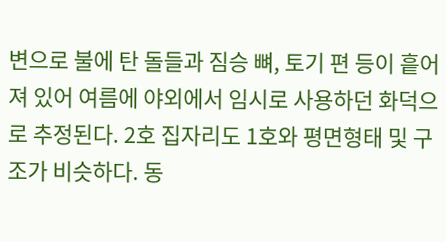변으로 불에 탄 돌들과 짐승 뼈, 토기 편 등이 흩어져 있어 여름에 야외에서 임시로 사용하던 화덕으로 추정된다. 2호 집자리도 1호와 평면형태 및 구조가 비슷하다. 동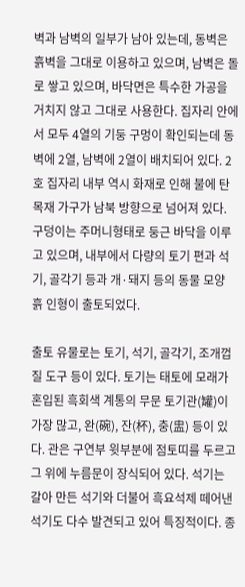벽과 남벽의 일부가 남아 있는데, 동벽은 흙벽을 그대로 이용하고 있으며, 남벽은 돌로 쌓고 있으며, 바닥면은 특수한 가공을 거치지 않고 그대로 사용한다. 집자리 안에서 모두 4열의 기둥 구멍이 확인되는데 동벽에 2열, 남벽에 2열이 배치되어 있다. 2호 집자리 내부 역시 화재로 인해 불에 탄 목재 가구가 남북 방향으로 넘어져 있다. 구덩이는 주머니형태로 둥근 바닥을 이루고 있으며, 내부에서 다량의 토기 편과 석기, 골각기 등과 개·돼지 등의 동물 모양 흙 인형이 출토되었다.

출토 유물로는 토기, 석기, 골각기, 조개껍질 도구 등이 있다. 토기는 태토에 모래가 혼입된 흑회색 계통의 무문 토기관(罐)이 가장 많고, 완(碗), 잔(杯), 충(盅) 등이 있다. 관은 구연부 윗부분에 점토띠를 두르고 그 위에 누름문이 장식되어 있다. 석기는 갈아 만든 석기와 더불어 흑요석제 떼어낸 석기도 다수 발견되고 있어 특징적이다. 종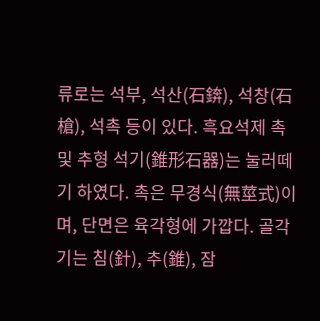류로는 석부, 석산(石錛), 석창(石槍), 석촉 등이 있다. 흑요석제 촉 및 추형 석기(錐形石器)는 눌러떼기 하였다. 촉은 무경식(無莖式)이며, 단면은 육각형에 가깝다. 골각기는 침(針), 추(錐), 잠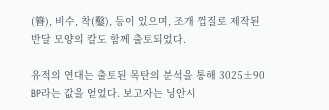(簪), 비수, 착(鑿), 등이 있으며, 조개 껍질로 제작된 반달 모양의 칼도 함께 출토되었다.

유적의 연대는 출토된 목탄의 분석을 통해 3025±90 BP라는 값을 얻었다. 보고자는 닝안시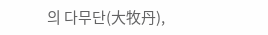의 다무단(大牧丹),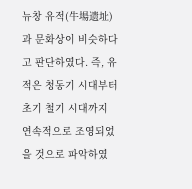뉴창 유적(牛場遗址)과 문화상이 비슷하다고 판단하였다. 즉, 유적은 청동기 시대부터 초기 철기 시대까지 연속적으로 조영되었을 것으로 파악하였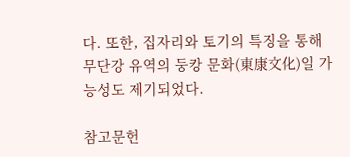다. 또한, 집자리와 토기의 특징을 통해 무단강 유역의 둥캉 문화(東康文化)일 가능성도 제기되었다.

참고문헌